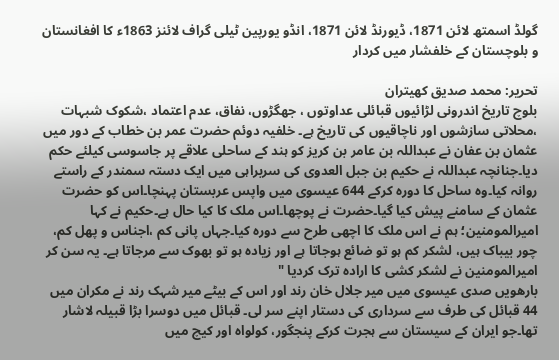گولڈ اسمتھ لائن 1871، ڈیورنڈ لائن 1871، انڈو یورپین ٹیلی گراف لائنز 1863ء کا افغانستان و بلوچستان کے خلفشار میں کردار

تحریر: محمد صدیق کھیتران
بلوچ تاریخ اندرونی لڑائیوں قبائلی عداوتوں ، جھگڑوں، نفاق، عدم اعتماد ،شکوک شبہات ،محلاتی سازشوں اور ناچاقیوں کی تاریخ ہے۔ خلفیہ دوئم حضرت عمر بن خطاب کے دور میں عثمان بن عفان نے عبداللہ بن عامر بن کریز کو ہند کے ساحلی علاقے پر جاسوسی کیلئے حکم دیا۔جنانچہ عبداللہ نے حکیم بن جبل العدوی کی سربراہی میں ایک دستہ سمندر کے راستے روانہ کیا۔وہ ساحل کا دورہ کرکے 644 عیسوی میں واپس عربستان پہنچا۔اس کو حضرت عثمان کے سامنے پیش کیا گیا۔حضرت نے پوچھا۔اس ملک کا کیا حال ہے۔حکیم نے کہا امیرالمومنین؛ ہم نے اس ملک کا اچھی طرح سے دورہ کیا۔جہاں پانی کم ،اجناس و پھل کم، چور بیباک ہیں، لشکر کم ہو تو ضائع ہوجاتا ہے اور زیادہ ہو تو بھوک سے مرجاتا ہے۔ یہ سن کر امیرالمومنین نے لشکر کشی کا ارادہ ترک کردیا "
بارھویں صدی عیسوی میں میر جلال خان رند اور اس کے بیٹے میر شہک رند نے مکران میں 44 قبائل کی طرف سے سرداری کی دستار اپنے سر لی۔ قبائل میں دوسرا بڑا قبیلہ لاشار تھا۔جو ایران کے سیستان سے ہجرت کرکے پنجگور، کولواہ اور کیچ میں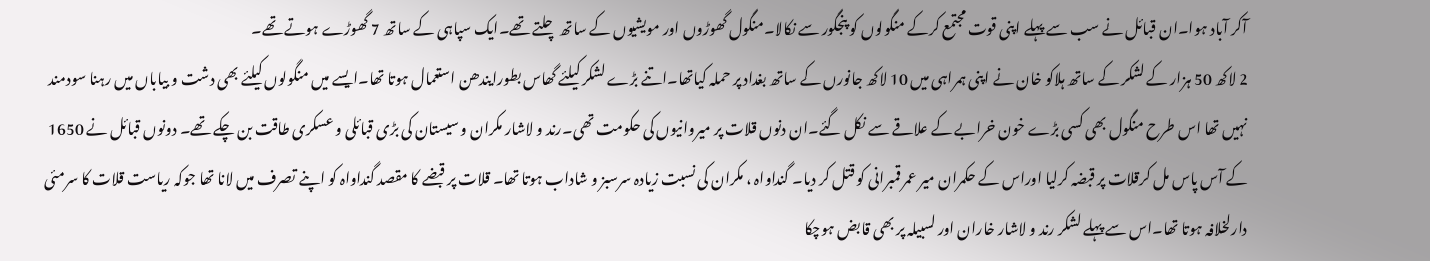آکر آباد ہوا۔ان قبائل نے سب سے پہلے اپنی قوت مجتمع کرکے منگولوں کو پنجگور سے نکالا۔منگول گھوڑوں اور مویشیوں کے ساتھ چلتے تھے۔ایک سپاہی کے ساتھ 7 گھوڑے ہوتے تھے۔
2 لاکھ 50 ہزار کے لشکر کے ساتھ ہلاکو خان نے اپنی ہمراہی میں 10 لاکھ جانورں کے ساتھ بغداد پر حملہ کیاتھا۔اتنے بڑے لشکر کیلئے گھاس بطورایندھن استعمال ہوتا تھا۔ایسے میں منگولوں کیلئے بھی دشت و بیاباں میں رہنا سودمند نہیں تھا اس طرح منگول بھی کسی بڑے خون خرابے کے علاقے سے نکل گئے۔ان دنوں قلات پر میروانیوں کی حکومت تھی۔رند و لاشار مکران و سیستان کی بڑی قبائلی و عسکری طاقت بن چکے تھے۔ دونوں قبائل نے 1650 کے آس پاس مل کرقلات پر قبضہ کرلیا اوراس کے حکمران میر عمر قمبرانی کو قتل کر دیا۔ گنداواہ ، مکران کی نسبت زیادہ سرسبز و شاداب ہوتا تھا۔ قلات پر قبضے کا مقصد گنداواہ کو اپنے تصرف میں لانا تھا جوکہ ریاست قلات کا سرمئی دارلخلافہ ہوتا تھا۔اس سے پہلے لشکر رند و لاشار خاران اور لسبیلہ پر بھی قابض ہوچکا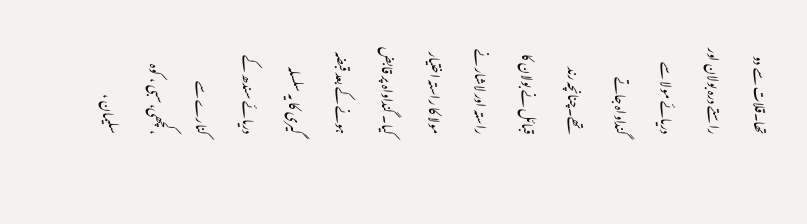تھا۔قلات سے دو راستے درہ بولان اور دریائے مولا سے گنداواہ جاتے تھے۔چنانچہ رند قبائل نے بولان کا راستہ اور لاشار نے مولا کا راستہ اختیار کیا۔ گنداواہ پر قابض ہونے کے بعد قبضہ گیری کا یہ سلسلہ دریائے سندھ کے کنارے سے ،کچھی،سبی ، کوہ سلیمان ،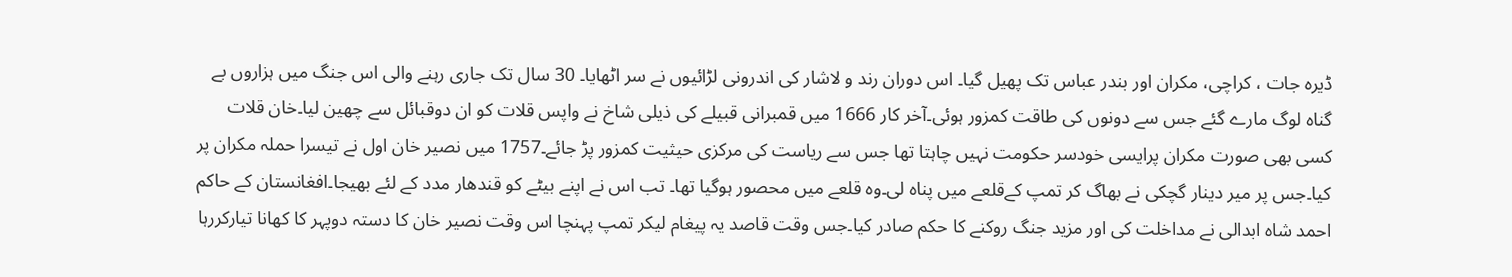ڈیرہ جات ، کراچی، مکران اور بندر عباس تک پھیل گیا۔ اس دوران رند و لاشار کی اندرونی لڑائیوں نے سر اٹھایا۔ 30 سال تک جاری رہنے والی اس جنگ میں ہزاروں بے گناہ لوگ مارے گئے جس سے دونوں کی طاقت کمزور ہوئی۔آخر کار 1666 میں قمبرانی قبیلے کی ذیلی شاخ نے واپس قلات کو ان دوقبائل سے چھین لیا۔خان قلات کسی بھی صورت مکران پرایسی خودسر حکومت نہیں چاہتا تھا جس سے ریاست کی مرکزی حیثیت کمزور پڑ جائے۔1757 میں نصیر خان اول نے تیسرا حملہ مکران پر کیا۔جس پر میر دینار گچکی نے بھاگ کر تمپ کےقلعے میں پناہ لی۔وہ قلعے میں محصور ہوگیا تھا۔ تب اس نے اپنے بیٹے کو قندھار مدد کے لئے بھیجا۔افغانستان کے حاکم احمد شاہ ابدالی نے مداخلت کی اور مزید جنگ روکنے کا حکم صادر کیا۔جس وقت قاصد یہ پیغام لیکر تمپ پہنچا اس وقت نصیر خان کا دستہ دوپہر کا کھانا تیارکررہا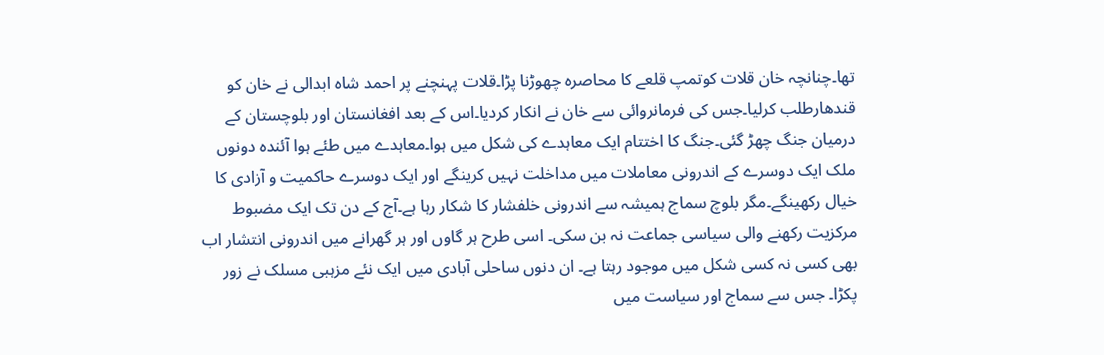تھا۔چنانچہ خان قلات کوتمپ قلعے کا محاصرہ چھوڑنا پڑا۔قلات پہنچنے پر احمد شاہ ابدالی نے خان کو قندھارطلب کرلیا۔جس کی فرمانروائی سے خان نے انکار کردیا۔اس کے بعد افغانستان اور بلوچستان کے درمیان جنگ چھڑ گئی۔جنگ کا اختتام ایک معاہدے کی شکل میں ہوا۔معاہدے میں طئے ہوا آئندہ دونوں ملک ایک دوسرے کے اندرونی معاملات میں مداخلت نہیں کرینگے اور ایک دوسرے حاکمیت و آزادی کا خیال رکھینگے۔مگر بلوچ سماج ہمیشہ سے اندرونی خلفشار کا شکار رہا ہے۔آج کے دن تک ایک مضبوط مرکزیت رکھنے والی سیاسی جماعت نہ بن سکی۔ اسی طرح ہر گاوں اور ہر گھرانے میں اندرونی انتشار اب بھی کسی نہ کسی شکل میں موجود رہتا ہے۔ ان دنوں ساحلی آبادی میں ایک نئے مزہبی مسلک نے زور پکڑا۔ جس سے سماج اور سیاست میں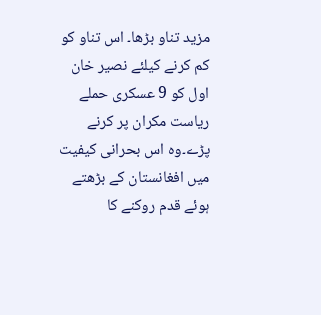مزید تناو بڑھا۔ اس تناو کو کم کرنے کیلئے نصیر خان اول کو 9 عسکری حملے ریاست مکران پر کرنے پڑے۔وہ اس بحرانی کیفیت میں افغانستان کے بڑھتے ہوئے قدم روکنے کا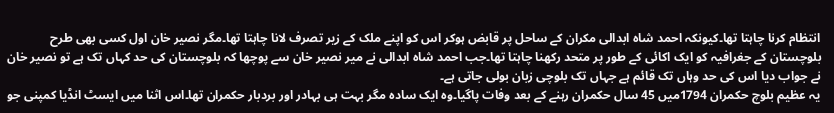انتظام کرنا چاہتا تھا۔کیونکہ احمد شاہ ابدالی مکران کے ساحل پر قابض ہوکر اس کو اپنے ملک کے زیر تصرف لانا چاہتا تھا۔مگر نصیر خان اول کسی بھی طرح بلوچستان کے جغرافیہ کو ایک اکائی کے طور پر متحد رکھنا چاہتا تھا۔جب احمد شاہ ابدالی نے میر نصیر خان سے پوچھا کہ بلوچستان کی حد کہاں تک ہے تو نصیر خان نے جواب دیا اس کی حد وہاں تک قائم ہے جہاں تک بلوچی زبان بولی جاتی ہے۔
یہ عظیم بلوچ حکمران 1794میں 45 سال حکمران رہنے کے بعد وفات پاگیا۔وہ ایک سادہ مگر بہت ہی بہادر اور بردبار حکمران تھا۔اس اثنا میں ایسٹ انڈیا کمپنی جو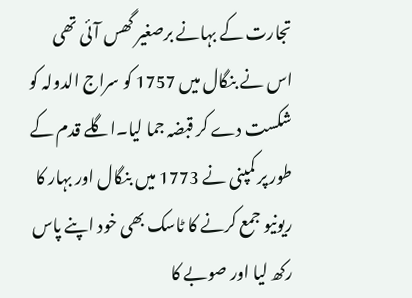تجارت کے بہانے برصغیر گھس آئی تھی اس نے بنگال میں 1757 کو سراج الدولہ کو شکست دے کر قبضہ جما لیا۔اگلے قدم کے طور پر کمپنی نے 1773 میں بنگال اور بہار کا ریونیو جمع کرنے کا ٹاسک بھی خود اپنے پاس رکھ لیا اور صوبے کا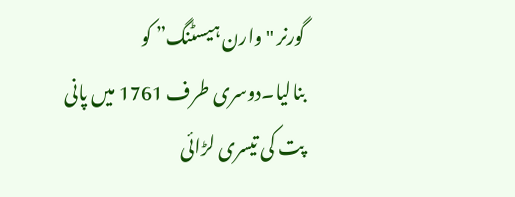گورنر "وارن ہیسٹنگ” کو بنالیا۔دوسری طرف 1761 میں پانی پت کی تیسری لڑائی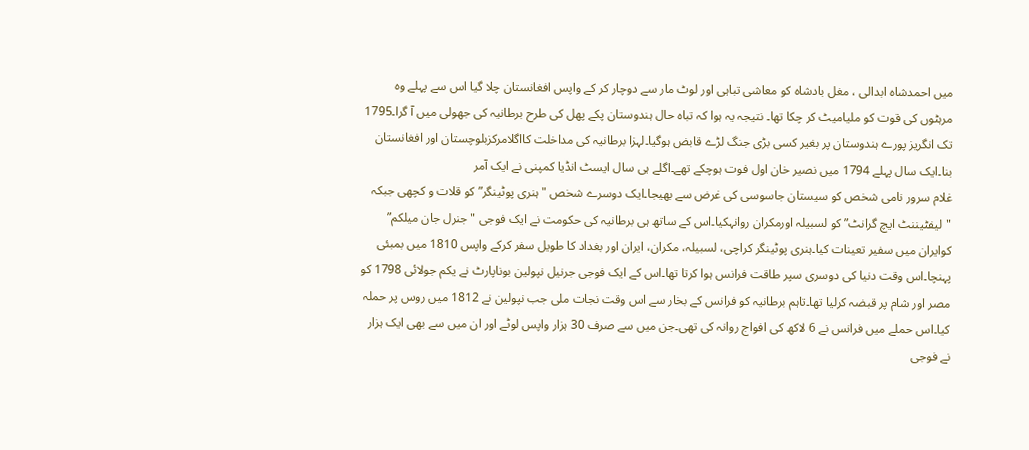میں احمدشاہ ابدالی ، مغل بادشاہ کو معاشی تباہی اور لوٹ مار سے دوچار کر کے واپس افغانستان چلا گیا اس سے پہلے وہ مرہٹوں کی قوت کو ملیامیٹ کر چکا تھا۔ نتیجہ یہ ہوا کہ تباہ حال ہندوستان پکے پھل کی طرح برطانیہ کی جھولی میں آ گرا۔1795 تک انگریز پورے ہندوستان پر بغیر کسی بڑی جنگ لڑے قابض ہوگیا۔لہزا برطانیہ کی مداخلت کااگلامرکزبلوچستان اور افغانستان بنا۔ایک سال پہلے 1794 میں نصیر خان اول فوت ہوچکے تھے۔اگلے ہی سال ایسٹ انڈیا کمپنی نے ایک آمر
غلام سرور نامی شخص کو سیستان جاسوسی کی غرض سے بھیجا۔ایک دوسرے شخص "ہنری پوٹینگر” کو قلات و کچھی جبکہ "لیفٹیننٹ ایچ گرانٹ” کو لسبیلہ اورمکران روانہکیا۔اس کے ساتھ ہی برطانیہ کی حکومت نے ایک فوجی "جنرل جان میلکم” کوایران میں سفیر تعینات کیا۔ہنری پوٹینگر کراچی، لسبیلہ، مکران، ایران اور بغداد کا طویل سفر کرکے واپس 1810 میں بمبئی پہنچا۔اس وقت دنیا کی دوسری سپر طاقت فرانس ہوا کرتا تھا۔اس کے ایک فوجی جرنیل نپولین بوناپارٹ نے یکم جولائی 1798 کو مصر اور شام پر قبضہ کرلیا تھا۔تاہم برطانیہ کو فرانس کے بخار سے اس وقت نجات ملی جب نپولین نے 1812 میں روس پر حملہ کیا۔اس حملے میں فرانس نے 6 لاکھ کی افواج روانہ کی تھی۔جن میں سے صرف 30 ہزار واپس لوٹے اور ان میں سے بھی ایک ہزار نے فوجی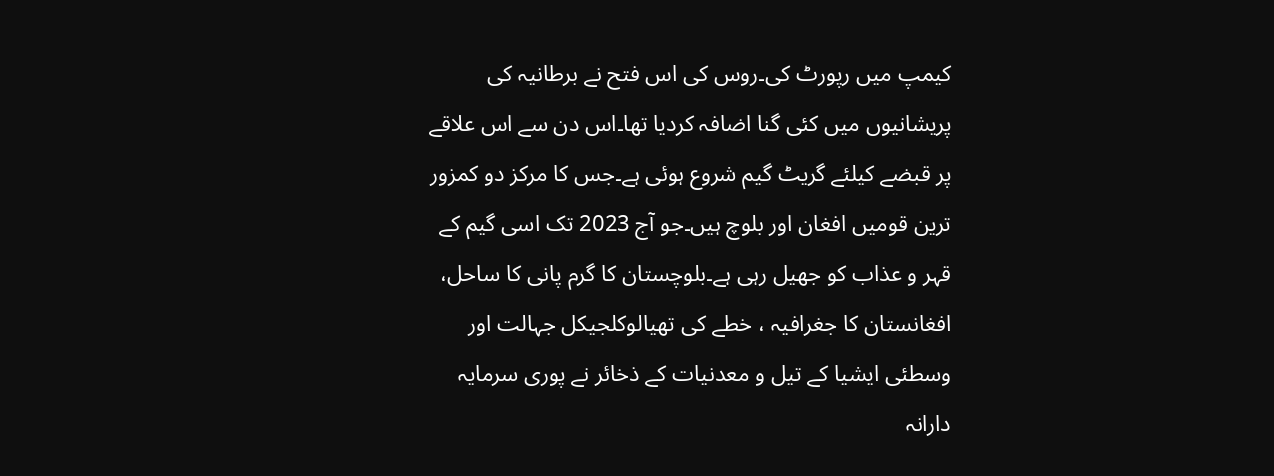کیمپ میں رپورٹ کی۔روس کی اس فتح نے برطانیہ کی پریشانیوں میں کئی گنا اضافہ کردیا تھا۔اس دن سے اس علاقے پر قبضے کیلئے گریٹ گیم شروع ہوئی ہے۔جس کا مرکز دو کمزور ترین قومیں افغان اور بلوچ ہیں۔جو آج 2023 تک اسی گیم کے قہر و عذاب کو جھیل رہی ہے۔بلوچستان کا گرم پانی کا ساحل، افغانستان کا جغرافیہ ، خطے کی تھیالوکلجیکل جہالت اور وسطئی ایشیا کے تیل و معدنیات کے ذخائر نے پوری سرمایہ دارانہ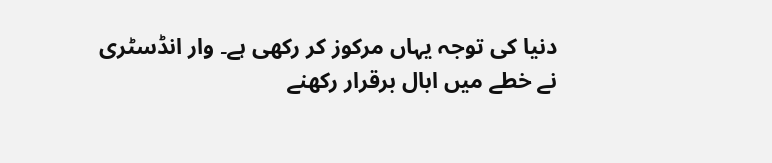دنیا کی توجہ یہاں مرکوز کر رکھی ہے۔ وار انڈسٹری نے خطے میں ابال برقرار رکھنے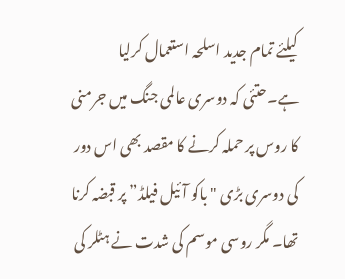کیلئے تمام جدید اسلحہ استعمال کرلیا ہے۔حتئی کہ دوسری عالمی جنگ میں جرمنی کا روس پر حملہ کرنے کا مقصد بھی اس دور کی دوسری بڑی "باکو آئیل فیلڈ” پر قبضہ کرنا تھا۔ مگر روسی موسم کی شدت نے ہٹلر کی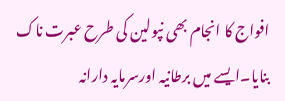افواج کا انجام بھی نپولین کی طرح عبرت ناک بنایا۔ایسے میں برطانیہ اورسرمایہ دارانہ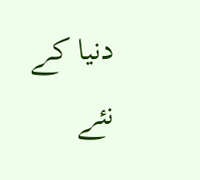دنیا کے نئے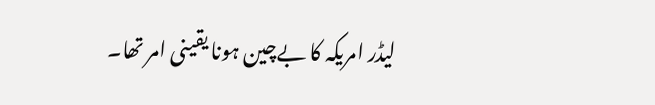لیڈر امریکہ کا بےچین ہونا یقینی امر تھا۔